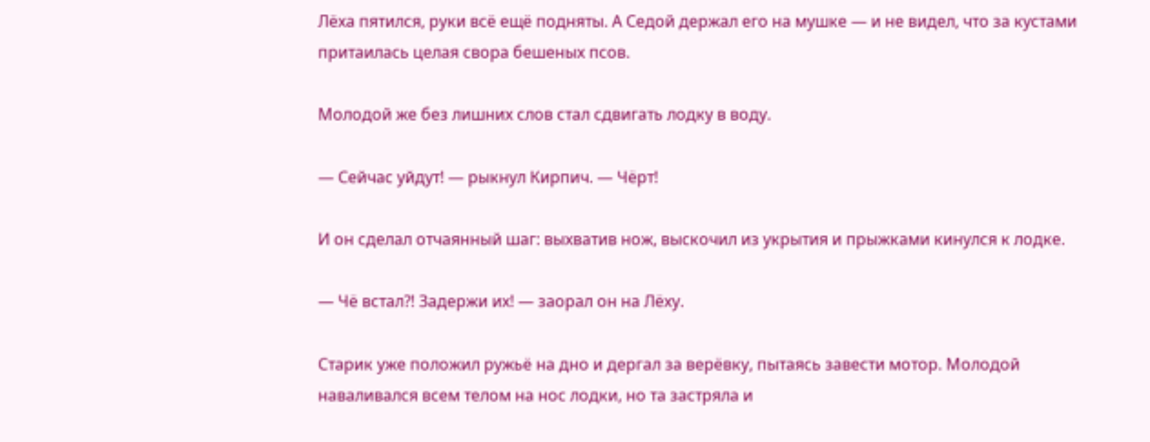Лёха пятился, руки всё ещё подняты. А Седой держал его на мушке — и не видел, что за кустами притаилась целая свора бешеных псов.

Молодой же без лишних слов стал сдвигать лодку в воду.

— Сейчас уйдут! — рыкнул Кирпич. — Чёрт!

И он сделал отчаянный шаг: выхватив нож, выскочил из укрытия и прыжками кинулся к лодке.

— Чё встал⁈ Задержи их! — заорал он на Лёху.

Старик уже положил ружьё на дно и дергал за верёвку, пытаясь завести мотор. Молодой наваливался всем телом на нос лодки, но та застряла и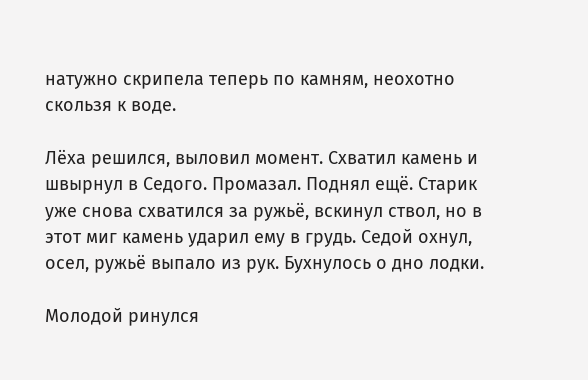натужно скрипела теперь по камням, неохотно скользя к воде.

Лёха решился, выловил момент. Схватил камень и швырнул в Седого. Промазал. Поднял ещё. Старик уже снова схватился за ружьё, вскинул ствол, но в этот миг камень ударил ему в грудь. Седой охнул, осел, ружьё выпало из рук. Бухнулось о дно лодки.

Молодой ринулся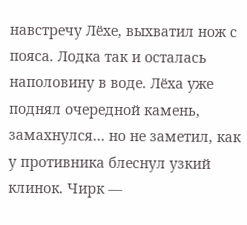навстречу Лёхе, выхватил нож с пояса. Лодка так и осталась наполовину в воде. Лёха уже поднял очередной камень, замахнулся… но не заметил, как у противника блеснул узкий клинок. Чирк —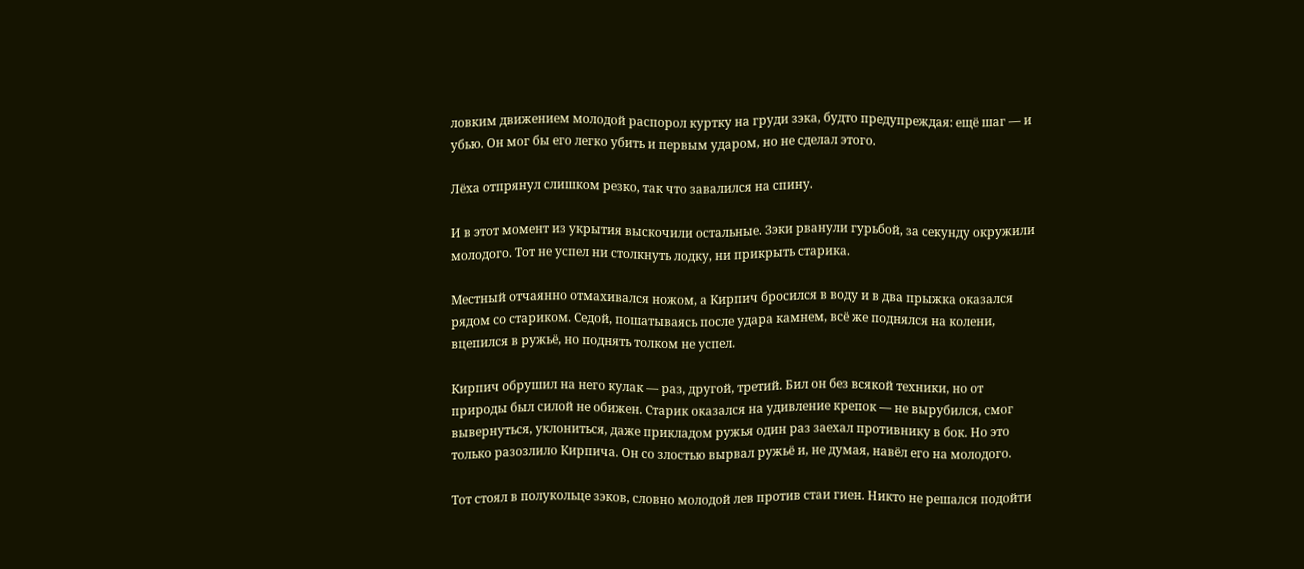ловким движением молодой распорол куртку на груди зэка, будто предупреждая: ещё шаг — и убью. Он мог бы его легко убить и первым ударом, но не сделал этого.

Лёха отпрянул слишком резко, так что завалился на спину.

И в этот момент из укрытия выскочили остальные. Зэки рванули гурьбой, за секунду окружили молодого. Тот не успел ни столкнуть лодку, ни прикрыть старика.

Местный отчаянно отмахивался ножом, а Кирпич бросился в воду и в два прыжка оказался рядом со стариком. Седой, пошатываясь после удара камнем, всё же поднялся на колени, вцепился в ружьё, но поднять толком не успел.

Кирпич обрушил на него кулак — раз, другой, третий. Бил он без всякой техники, но от природы был силой не обижен. Старик оказался на удивление крепок — не вырубился, смог вывернуться, уклониться, даже прикладом ружья один раз заехал противнику в бок. Но это только разозлило Кирпича. Он со злостью вырвал ружьё и, не думая, навёл его на молодого.

Тот стоял в полукольце зэков, словно молодой лев против стаи гиен. Никто не решался подойти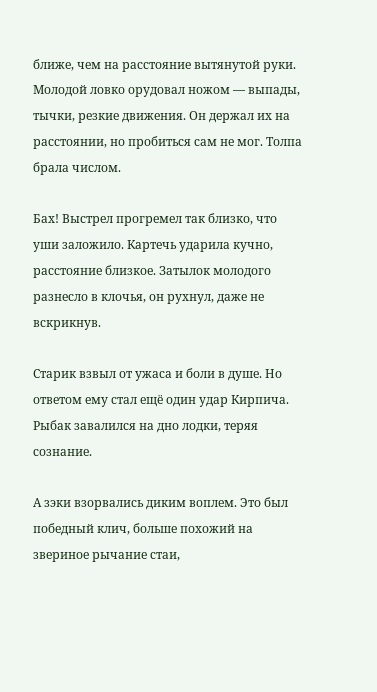ближе, чем на расстояние вытянутой руки. Молодой ловко орудовал ножом — выпады, тычки, резкие движения. Он держал их на расстоянии, но пробиться сам не мог. Толпа брала числом.

Бах! Выстрел прогремел так близко, что уши заложило. Картечь ударила кучно, расстояние близкое. Затылок молодого разнесло в клочья, он рухнул, даже не вскрикнув.

Старик взвыл от ужаса и боли в душе. Но ответом ему стал ещё один удар Кирпича. Рыбак завалился на дно лодки, теряя сознание.

А зэки взорвались диким воплем. Это был победный клич, больше похожий на звериное рычание стаи,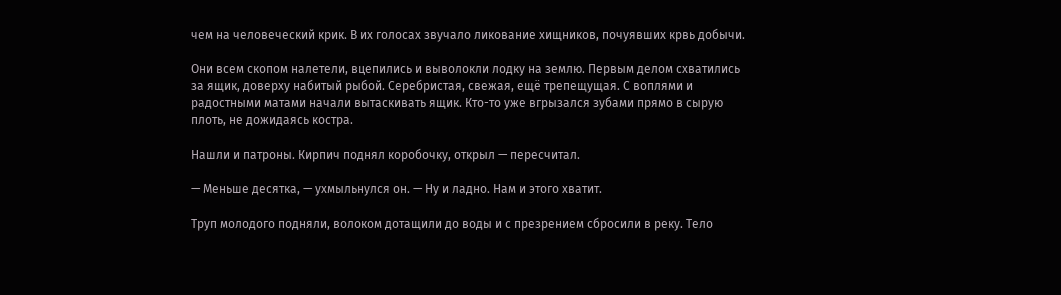чем на человеческий крик. В их голосах звучало ликование хищников, почуявших крвь добычи.

Они всем скопом налетели, вцепились и выволокли лодку на землю. Первым делом схватились за ящик, доверху набитый рыбой. Серебристая, свежая, ещё трепещущая. С воплями и радостными матами начали вытаскивать ящик. Кто-то уже вгрызался зубами прямо в сырую плоть, не дожидаясь костра.

Нашли и патроны. Кирпич поднял коробочку, открыл — пересчитал.

— Меньше десятка, — ухмыльнулся он. — Ну и ладно. Нам и этого хватит.

Труп молодого подняли, волоком дотащили до воды и с презрением сбросили в реку. Тело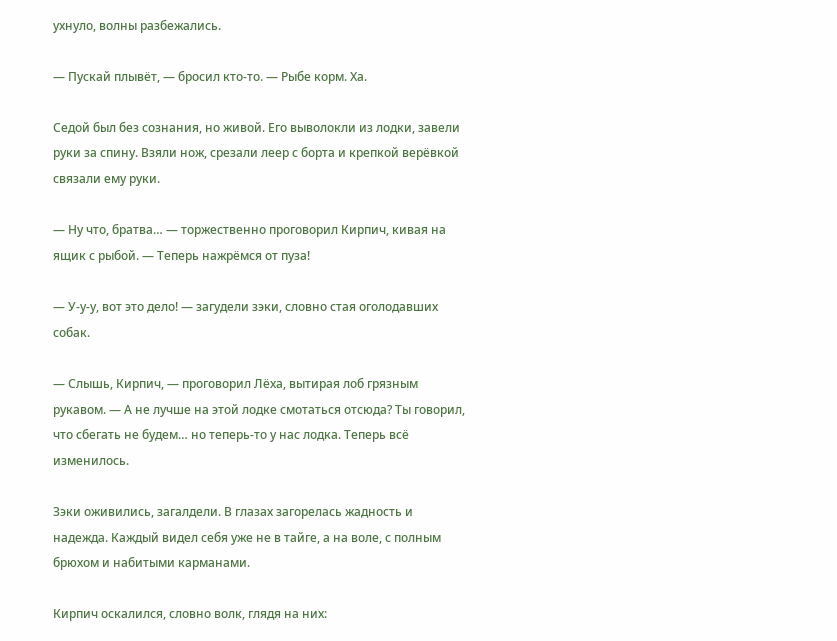ухнуло, волны разбежались.

— Пускай плывёт, — бросил кто-то. — Рыбе корм. Ха.

Седой был без сознания, но живой. Его выволокли из лодки, завели руки за спину. Взяли нож, срезали леер с борта и крепкой верёвкой связали ему руки.

— Ну что, братва… — торжественно проговорил Кирпич, кивая на ящик с рыбой. — Теперь нажрёмся от пуза!

— У-у-у, вот это дело! — загудели зэки, словно стая оголодавших собак.

— Слышь, Кирпич, — проговорил Лёха, вытирая лоб грязным рукавом. — А не лучше на этой лодке смотаться отсюда? Ты говорил, что сбегать не будем… но теперь-то у нас лодка. Теперь всё изменилось.

Зэки оживились, загалдели. В глазах загорелась жадность и надежда. Каждый видел себя уже не в тайге, а на воле, с полным брюхом и набитыми карманами.

Кирпич оскалился, словно волк, глядя на них: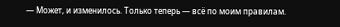— Может, и изменилось. Только теперь — всё по моим правилам.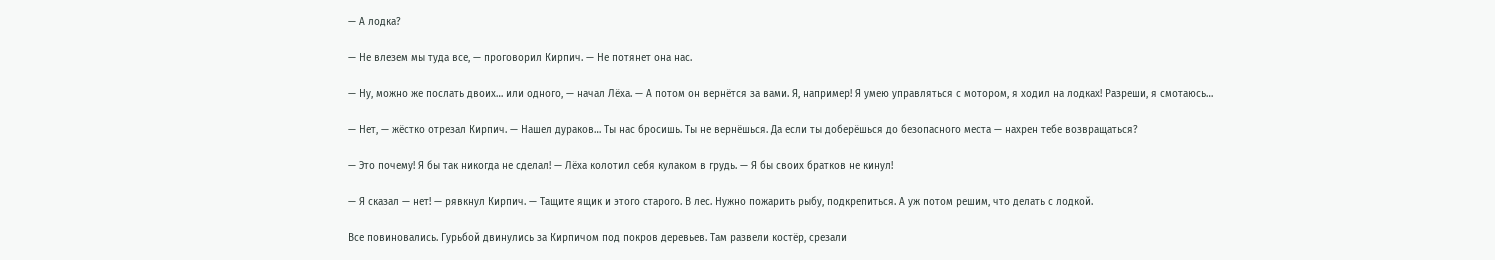— А лодка?

— Не влезем мы туда все, — проговорил Кирпич. — Не потянет она нас.

— Ну, можно же послать двоих… или одного, — начал Лёха. — А потом он вернётся за вами. Я, например! Я умею управляться с мотором, я ходил на лодках! Разреши, я смотаюсь…

— Нет, — жёстко отрезал Кирпич. — Нашел дураков… Ты нас бросишь. Ты не вернёшься. Да если ты доберёшься до безопасного места — нахрен тебе возвращаться?

— Это почему! Я бы так никогда не сделал! — Лёха колотил себя кулаком в грудь. — Я бы своих братков не кинул!

— Я сказал — нет! — рявкнул Кирпич. — Тащите ящик и этого старого. В лес. Нужно пожарить рыбу, подкрепиться. А уж потом решим, что делать с лодкой.

Все повиновались. Гурьбой двинулись за Кирпичом под покров деревьев. Там развели костёр, срезали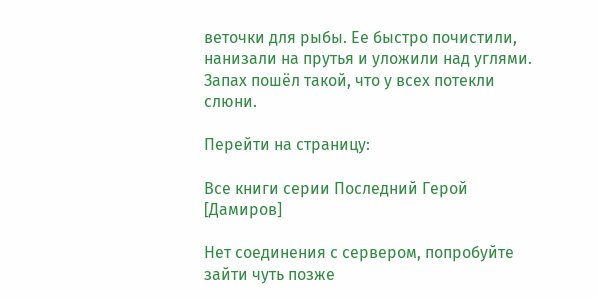веточки для рыбы. Ее быстро почистили, нанизали на прутья и уложили над углями. Запах пошёл такой, что у всех потекли слюни.

Перейти на страницу:

Все книги серии Последний Герой [Дамиров]

Нет соединения с сервером, попробуйте зайти чуть позже